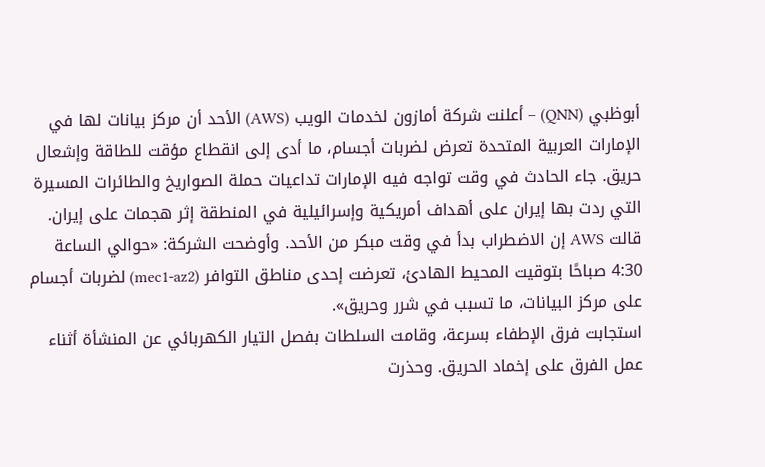أبوظبي (QNN) – أعلنت شركة أمازون لخدمات الويب (AWS) الأحد أن مركز بيانات لها في الإمارات العربية المتحدة تعرض لضربات أجسام، ما أدى إلى انقطاع مؤقت للطاقة وإشعال حريق. جاء الحادث في وقت تواجه فيه الإمارات تداعيات حملة الصواريخ والطائرات المسيرة التي ردت بها إيران على أهداف أمريكية وإسرائيلية في المنطقة إثر هجمات على إيران.
قالت AWS إن الاضطراب بدأ في وقت مبكر من الأحد. وأوضحت الشركة: «حوالي الساعة 4:30 صباحًا بتوقيت المحيط الهادئ، تعرضت إحدى مناطق التوافر (mec1-az2) لضربات أجسام على مركز البيانات، ما تسبب في شرر وحريق».
استجابت فرق الإطفاء بسرعة، وقامت السلطات بفصل التيار الكهربائي عن المنشأة أثناء عمل الفرق على إخماد الحريق. وحذرت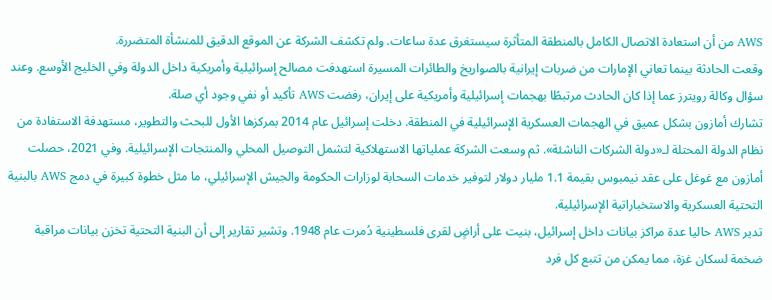AWS من أن استعادة الاتصال الكامل بالمنطقة المتأثرة سيستغرق عدة ساعات. ولم تكشف الشركة عن الموقع الدقيق للمنشأة المتضررة.
وقعت الحادثة بينما تعاني الإمارات من ضربات إيرانية بالصواريخ والطائرات المسيرة استهدفت مصالح إسرائيلية وأمريكية داخل الدولة وفي الخليج الأوسع. وعند سؤال وكالة رويترز عما إذا كان الحادث مرتبطًا بهجمات إسرائيلية وأمريكية على إيران، رفضت AWS تأكيد أو نفي وجود أي صلة.
تشارك أمازون بشكل عميق في الهجمات العسكرية الإسرائيلية في المنطقة. دخلت إسرائيل عام 2014 بمركزها الأول للبحث والتطوير، مستهدفة الاستفادة من نظام الدولة المحتلة لـ«دولة الشركات الناشئة». ثم وسعت الشركة عملياتها الاستهلاكية لتشمل التوصيل المحلي والمنتجات الإسرائيلية. وفي 2021، حصلت أمازون مع غوغل على عقد نيمبوس بقيمة 1.1 مليار دولار لتوفير خدمات السحابة لوزارات الحكومة والجيش الإسرائيلي، ما مثل خطوة كبيرة في دمج AWS بالبنية التحتية العسكرية والاستخباراتية الإسرائيلية.
تدير AWS حاليا عدة مراكز بيانات داخل إسرائيل، بنيت على أراضٍ لقرى فلسطينية دُمرت عام 1948. وتشير تقارير إلى أن البنية التحتية تخزن بيانات مراقبة ضخمة لسكان غزة، مما يمكن من تتبع كل فرد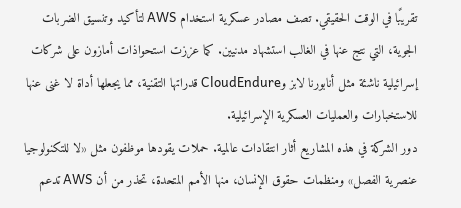تقريبًا في الوقت الحقيقي. تصف مصادر عسكرية استخدام AWS لتأكيد وتنسيق الضربات الجوية، التي نتج عنها في الغالب استشهاد مدنيين. كما عززت استحواذات أمازون على شركات إسرائيلية ناشئة مثل أنابورنا لابز وCloudEndure قدراتها التقنية، مما يجعلها أداة لا غنى عنها للاستخبارات والعمليات العسكرية الإسرائيلية.
دور الشركة في هذه المشاريع أثار انتقادات عالمية. حملات يقودها موظفون مثل «لا للتكنولوجيا عنصرية الفصل» ومنظمات حقوق الإنسان، منها الأمم المتحدة، تحذر من أن AWS تدعم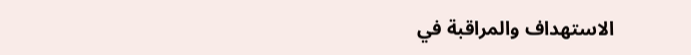الاستهداف والمراقبة في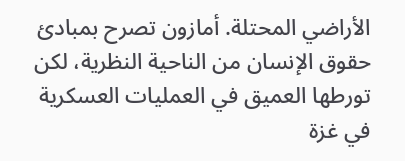الأراضي المحتلة. أمازون تصرح بمبادئ حقوق الإنسان من الناحية النظرية، لكن تورطها العميق في العمليات العسكرية في غزة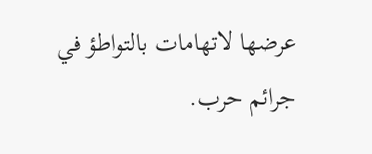عرضها لاتهامات بالتواطؤ في جرائم حرب.